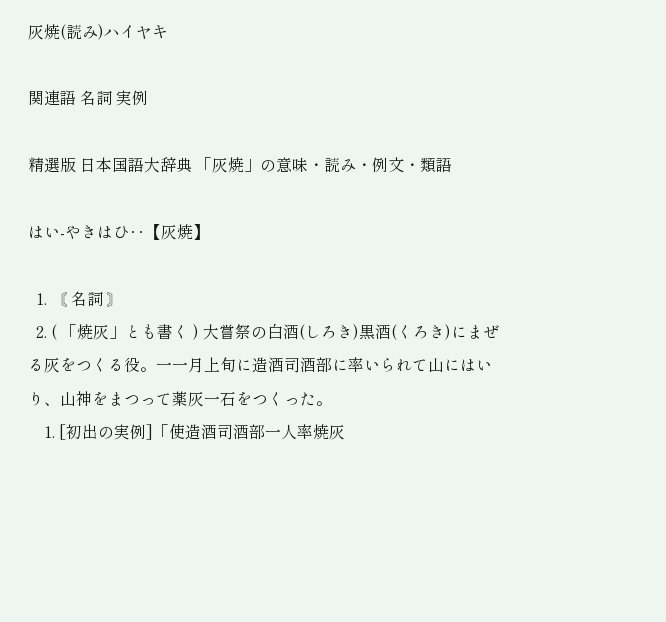灰焼(読み)ハイヤキ

関連語 名詞 実例

精選版 日本国語大辞典 「灰焼」の意味・読み・例文・類語

はい‐やきはひ‥【灰焼】

  1. 〘 名詞 〙
  2. ( 「焼灰」とも書く ) 大嘗祭の白酒(しろき)黒酒(くろき)にまぜる灰をつくる役。一一月上旬に造酒司酒部に率いられて山にはいり、山神をまつって薬灰一石をつくった。
    1. [初出の実例]「使造酒司酒部一人率焼灰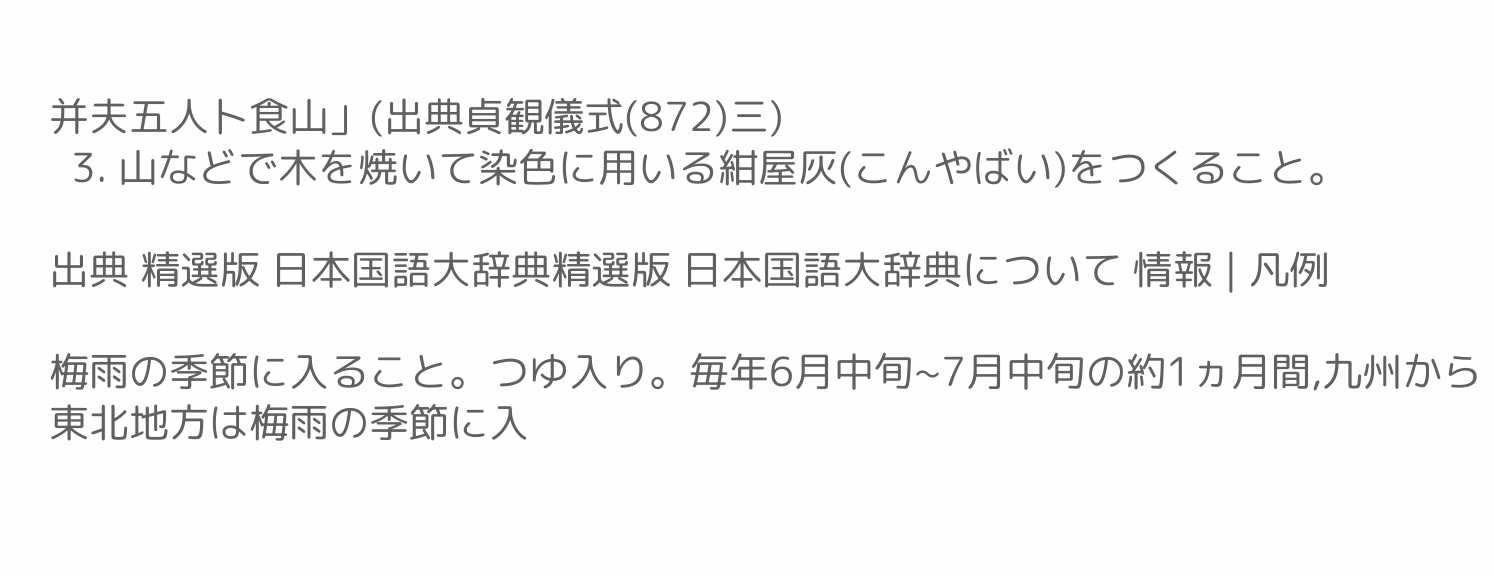并夫五人卜食山」(出典貞観儀式(872)三)
  3. 山などで木を焼いて染色に用いる紺屋灰(こんやばい)をつくること。

出典 精選版 日本国語大辞典精選版 日本国語大辞典について 情報 | 凡例

梅雨の季節に入ること。つゆ入り。毎年6月中旬~7月中旬の約1ヵ月間,九州から東北地方は梅雨の季節に入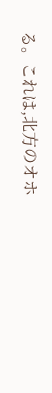る。これは,北方のオホ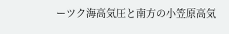ーツク海高気圧と南方の小笠原高気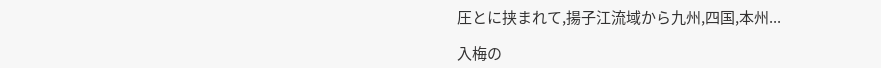圧とに挟まれて,揚子江流域から九州,四国,本州...

入梅の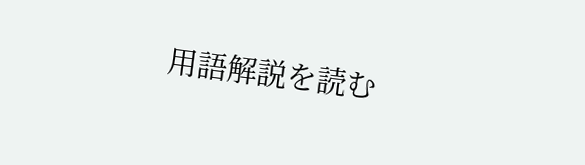用語解説を読む